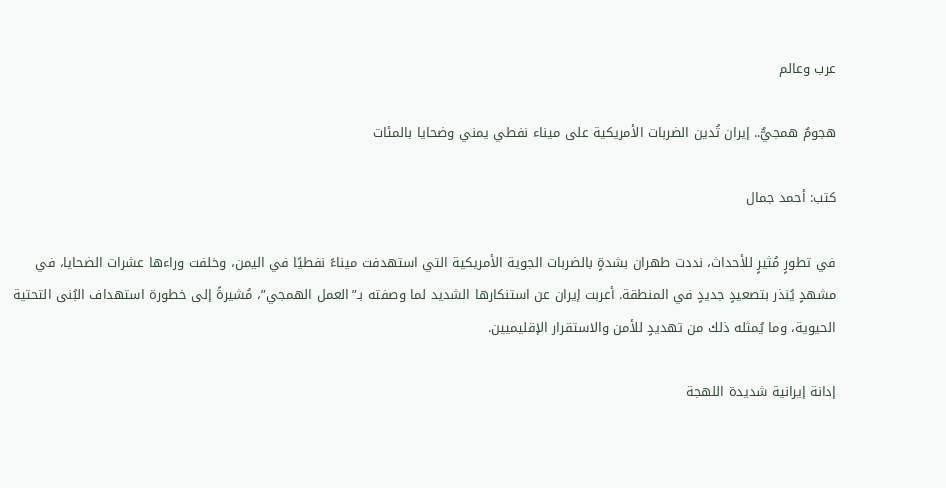عرب وعالم

هجومٌ همجيٌّ.. إيران تُدين الضربات الأمريكية على ميناء نفطي يمني وضحايا بالمئات

كتب: أحمد جمال

في تطورٍ مُثيرٍ للأحداث، نددت طهران بشدةٍ بالضربات الجوية الأمريكية التي استهدفت ميناءً نفطيًا في اليمن، وخلفت وراءها عشرات الضحايا، في مشهدٍ يُنذر بتصعيدٍ جديدٍ في المنطقة. أعربت إيران عن استنكارها الشديد لما وصفته بـ”العمل الهمجي”، مُشيرةً إلى خطورة استهداف البُنى التحتية الحيوية، وما يُمثله ذلك من تهديدٍ للأمن والاستقرار الإقليميين.

إدانة إيرانية شديدة اللهجة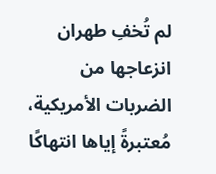لم تُخفِ طهران انزعاجها من الضربات الأمريكية، مُعتبرةً إياها انتهاكًا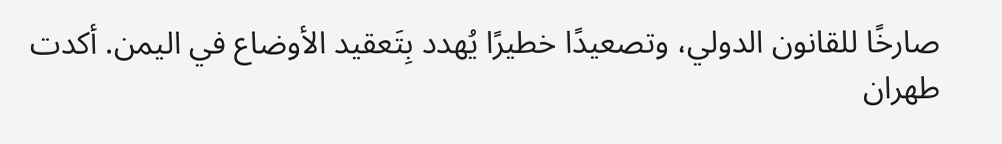صارخًا للقانون الدولي، وتصعيدًا خطيرًا يُهدد بِتَعقيد الأوضاع في اليمن. أكدت طهران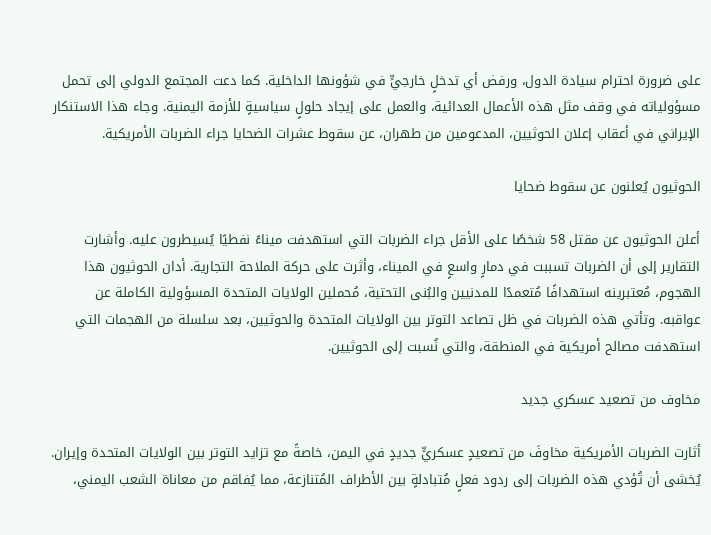على ضرورة احترام سيادة الدول، ورفض أي تدخلٍ خارجيٍّ في شؤونها الداخلية. كما دعت المجتمع الدولي إلى تحمل مسؤولياته في وقف مثل هذه الأعمال العدائية، والعمل على إيجاد حلولٍ سياسيةٍ للأزمة اليمنية. وجاء هذا الاستنكار الإيراني في أعقاب إعلان الحوثيين، المدعومين من طهران، عن سقوط عشرات الضحايا جراء الضربات الأمريكية.

الحوثيون يُعلنون عن سقوط ضحايا

أعلن الحوثيون عن مقتل 58 شخصًا على الأقل جراء الضربات التي استهدفت ميناءً نفطيًا يُسيطرون عليه. وأشارت التقارير إلى أن الضربات تسببت في دمارٍ واسعٍ في الميناء، وأثرت على حركة الملاحة التجارية. أدان الحوثيون هذا الهجوم، مُعتبرينه استهدافًا مُتعمدًا للمدنيين والبُنى التحتية، مُحملين الولايات المتحدة المسؤولية الكاملة عن عواقبه. وتأتي هذه الضربات في ظل تصاعد التوتر بين الولايات المتحدة والحوثيين، بعد سلسلة من الهجمات التي استهدفت مصالح أمريكية في المنطقة، والتي نُسبت إلى الحوثيين.

مخاوف من تصعيد عسكري جديد

أثارت الضربات الأمريكية مخاوفَ من تصعيدٍ عسكريٍّ جديدٍ في اليمن، خاصةً مع تزايد التوتر بين الولايات المتحدة وإيران. يُخشى أن تُؤدي هذه الضربات إلى ردود فعلٍ مُتبادلةٍ بين الأطراف المُتنازعة، مما يُفاقم من معاناة الشعب اليمني،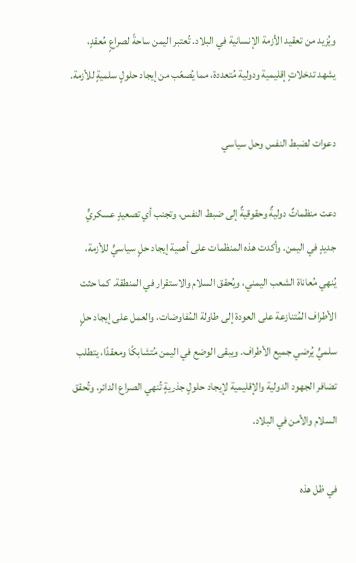ويُزيد من تعقيد الأزمة الإنسانية في البلاد. تُعتبر اليمن ساحةً لصراعٍ مُعقدٍ، يشهد تدخلاتٍ إقليمية ودولية مُتعددة، مما يُصعّب من إيجاد حلولٍ سلميةٍ للأزمة.

دعوات لضبط النفس وحل سياسي

دعت منظماتٌ دوليةٌ وحقوقيةٌ إلى ضبط النفس، وتجنب أي تصعيدٍ عسكريٍّ جديدٍ في اليمن. وأكدت هذه المنظمات على أهمية إيجاد حلٍ سياسيٍّ للأزمة، يُنهي مُعاناة الشعب اليمني، ويُحقق السلام والاستقرار في المنطقة. كما حثت الأطراف المُتنازعة على العودة إلى طاولة المُفاوضات، والعمل على إيجاد حلٍ سلميٍّ يُرضي جميع الأطراف. ويبقى الوضع في اليمن مُتشابكًا ومعقدًا، يتطلب تضافر الجهود الدولية والإقليمية لإيجاد حلولٍ جذريةٍ تُنهي الصراع الدائر، وتُحقق السلام والأمن في البلاد.

في ظل هذه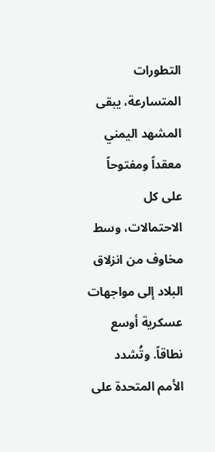التطورات المتسارعة، يبقى المشهد اليمني معقداً ومفتوحاً على كل الاحتمالات، وسط مخاوف من انزلاق البلاد إلى مواجهات عسكرية أوسع نطاقاً. وتُشدد الأمم المتحدة على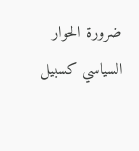ضرورة الحوار السياسي كسبيل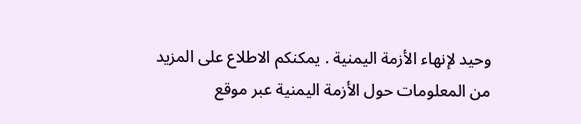وحيد لإنهاء الأزمة اليمنية . يمكنكم الاطلاع على المزيد من المعلومات حول الأزمة اليمنية عبر موقع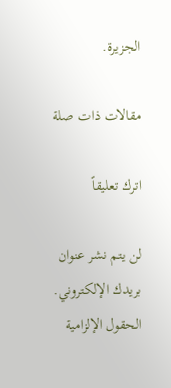الجزيرة.

مقالات ذات صلة

اترك تعليقاً

لن يتم نشر عنوان بريدك الإلكتروني. الحقول الإلزامية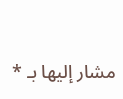مشار إليها بـ *